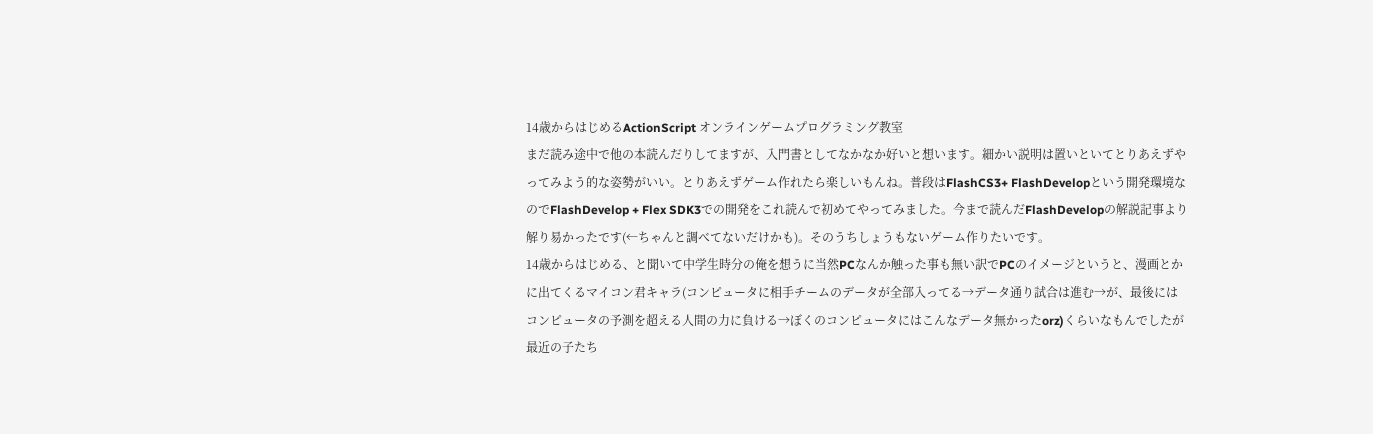14歳からはじめるActionScript オンラインゲームプログラミング教室
まだ読み途中で他の本読んだりしてますが、入門書としてなかなか好いと想います。細かい説明は置いといてとりあえずやってみよう的な姿勢がいい。とりあえずゲーム作れたら楽しいもんね。普段はFlashCS3+ FlashDevelopという開発環境なのでFlashDevelop + Flex SDK3での開発をこれ読んで初めてやってみました。今まで読んだFlashDevelopの解説記事より解り易かったです(←ちゃんと調べてないだけかも)。そのうちしょうもないゲーム作りたいです。
14歳からはじめる、と聞いて中学生時分の俺を想うに当然PCなんか触った事も無い訳でPCのイメージというと、漫画とかに出てくるマイコン君キャラ(コンピュータに相手チームのデータが全部入ってる→データ通り試合は進む→が、最後にはコンピュータの予測を超える人間の力に負ける→ぼくのコンピュータにはこんなデータ無かったorz)くらいなもんでしたが最近の子たち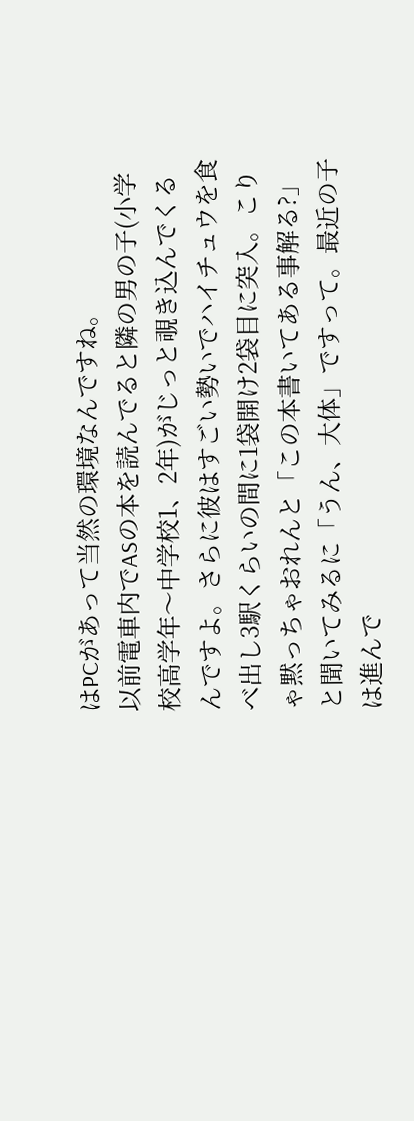はPCがあって当然の環境なんですね。
以前電車内でASの本を読んでると隣の男の子(小学校高学年〜中学校1、2年)がじっと覗き込んでくるんですよ。さらに彼はすごい勢いでハイチュウを食べ出し3駅くらいの間に1袋開け2袋目に突入。こりゃ黙っちゃおれんと「この本書いてある事解る?」と聞いてみるに「うん、大体」ですって。最近の子は進んで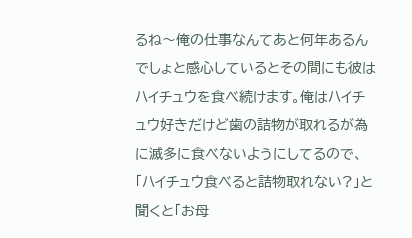るね〜俺の仕事なんてあと何年あるんでしょと感心しているとその間にも彼はハイチュウを食べ続けます。俺はハイチュウ好きだけど歯の詰物が取れるが為に滅多に食べないようにしてるので、「ハイチュウ食べると詰物取れない?」と聞くと「お母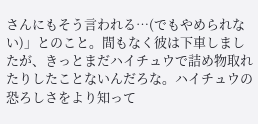さんにもそう言われる…(でもやめられない)」とのこと。間もなく彼は下車しましたが、きっとまだハイチュウで詰め物取れたりしたことないんだろな。ハイチュウの恐ろしさをより知って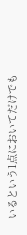いるという1点においてだけでも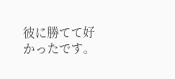彼に勝てて好かったです。